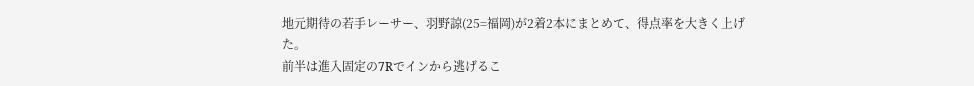地元期待の若手レーサー、羽野諒(25=福岡)が2着2本にまとめて、得点率を大きく上げた。
前半は進入固定の7Rでインから逃げるこ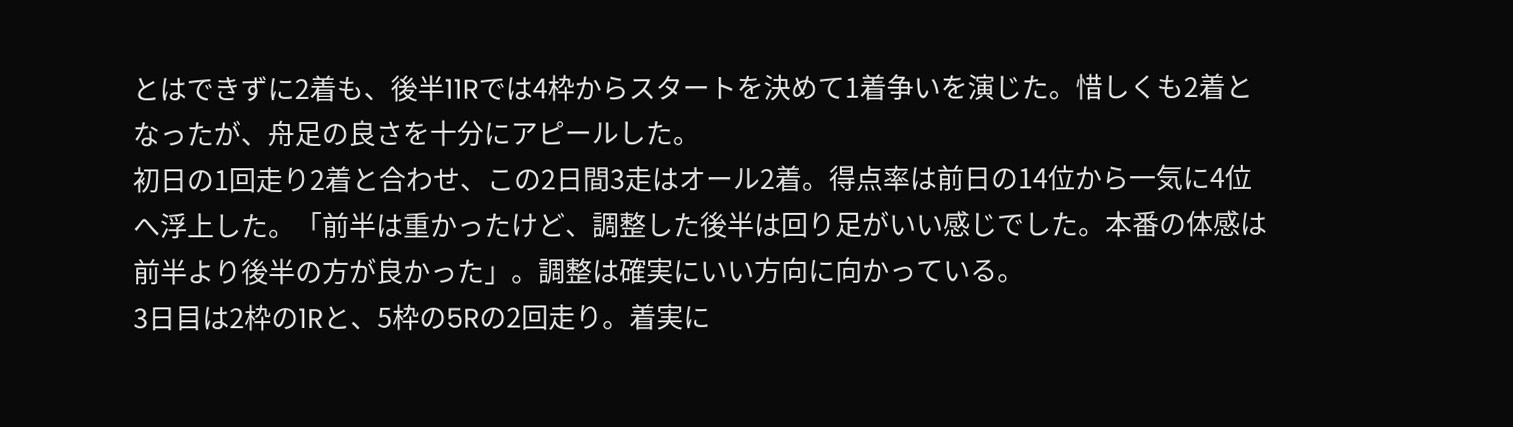とはできずに2着も、後半11Rでは4枠からスタートを決めて1着争いを演じた。惜しくも2着となったが、舟足の良さを十分にアピールした。
初日の1回走り2着と合わせ、この2日間3走はオール2着。得点率は前日の14位から一気に4位へ浮上した。「前半は重かったけど、調整した後半は回り足がいい感じでした。本番の体感は前半より後半の方が良かった」。調整は確実にいい方向に向かっている。
3日目は2枠の1Rと、5枠の5Rの2回走り。着実に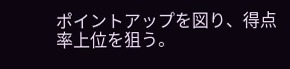ポイントアップを図り、得点率上位を狙う。